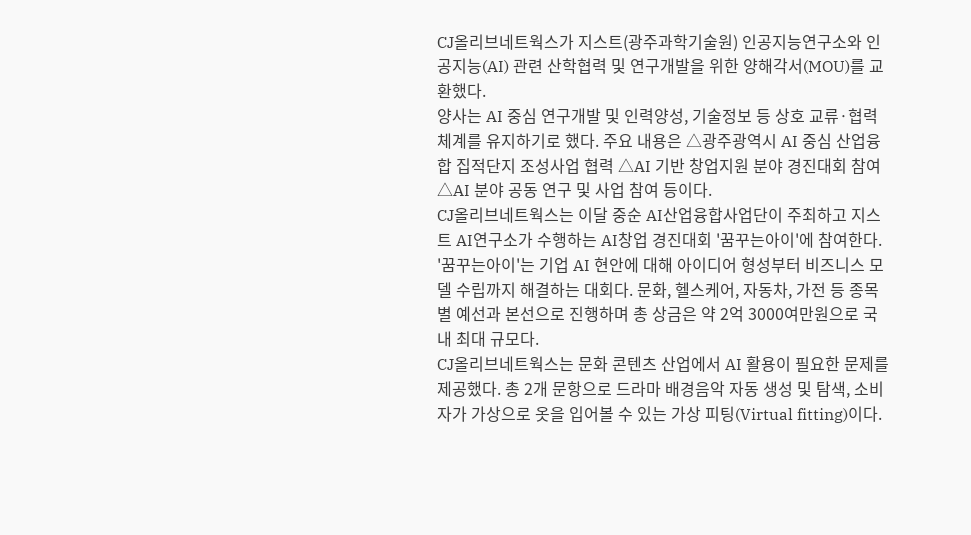CJ올리브네트웍스가 지스트(광주과학기술원) 인공지능연구소와 인공지능(AI) 관련 산학협력 및 연구개발을 위한 양해각서(MOU)를 교환했다.
양사는 AI 중심 연구개발 및 인력양성, 기술정보 등 상호 교류·협력 체계를 유지하기로 했다. 주요 내용은 △광주광역시 AI 중심 산업융합 집적단지 조성사업 협력 △AI 기반 창업지원 분야 경진대회 참여 △AI 분야 공동 연구 및 사업 참여 등이다.
CJ올리브네트웍스는 이달 중순 AI산업융합사업단이 주최하고 지스트 AI연구소가 수행하는 AI창업 경진대회 '꿈꾸는아이'에 참여한다.
'꿈꾸는아이'는 기업 AI 현안에 대해 아이디어 형성부터 비즈니스 모델 수립까지 해결하는 대회다. 문화, 헬스케어, 자동차, 가전 등 종목별 예선과 본선으로 진행하며 총 상금은 약 2억 3000여만원으로 국내 최대 규모다.
CJ올리브네트웍스는 문화 콘텐츠 산업에서 AI 활용이 필요한 문제를 제공했다. 총 2개 문항으로 드라마 배경음악 자동 생성 및 탐색, 소비자가 가상으로 옷을 입어볼 수 있는 가상 피팅(Virtual fitting)이다.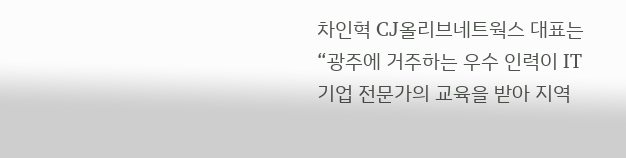차인혁 CJ올리브네트웍스 대표는 “광주에 거주하는 우수 인력이 IT기업 전문가의 교육을 받아 지역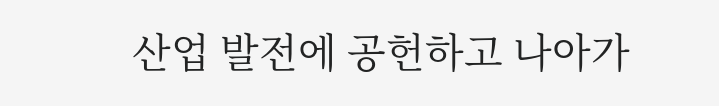산업 발전에 공헌하고 나아가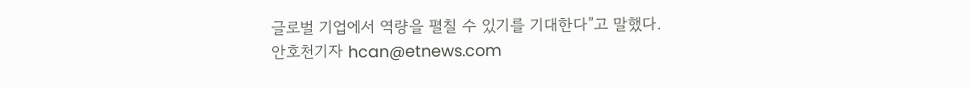글로벌 기업에서 역량을 펼칠 수 있기를 기대한다”고 말했다.
안호천기자 hcan@etnews.com